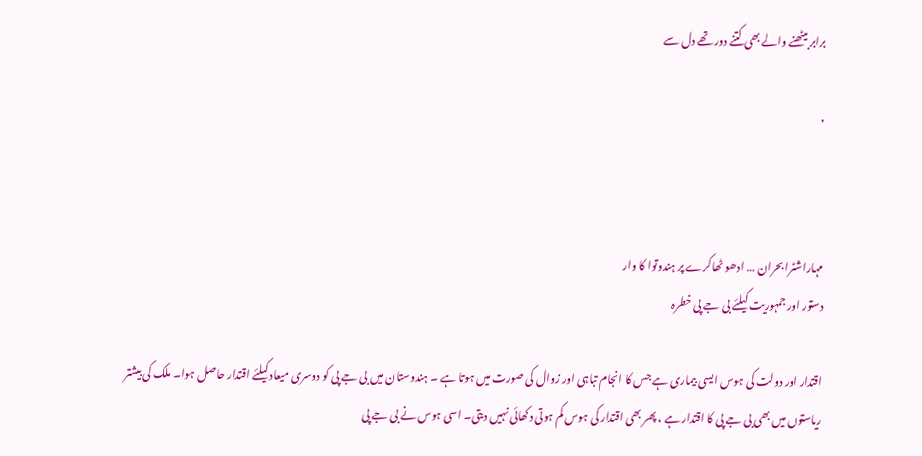برابر بیٹھنے والے بھی کتنے دور تھے دل سے

,



مہاراشٹرا بحران … ادھو ٹھاکرے پر ہندوتوا کا وار
دستور اور جمہوریت کیلئے بی جے پی خطرہ

اقتدار اور دولت کی ہوس ایسی بیماری ہے جس کا انجام تباہی اور زوال کی صورت میں ہوتا ہے ۔ ہندوستان میں بی جے پی کو دوسری میعاد کیلئے اقتدار حاصل ہوا۔ ملک کی بیشتر ریاستوں میں بھی بی جے پی کا اقتدار ہے ، پھر بھی اقتدار کی ہوس کم ہوتی دکھائی نہیں دیتی۔ اسی ہوس نے بی جے پی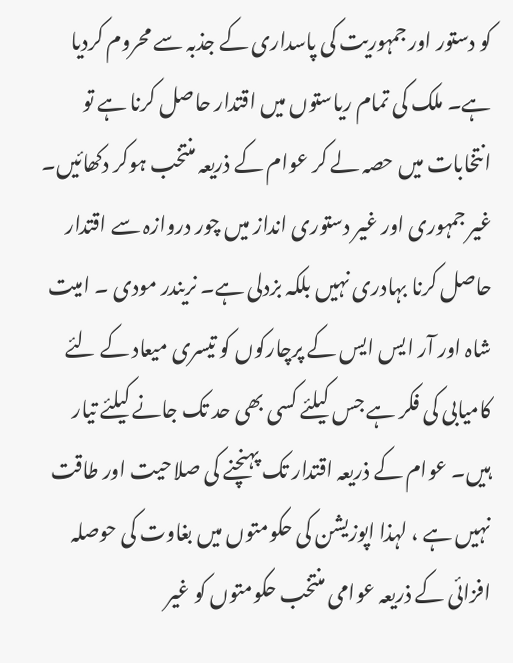کو دستور اور جمہوریت کی پاسداری کے جذبہ سے محروم کردیا ہے۔ ملک کی تمام ریاستوں میں اقتدار حاصل کرنا ہے تو انتخابات میں حصہ لے کر عوام کے ذریعہ منتخب ہوکر دکھائیں۔ غیر جمہوری اور غیر دستوری انداز میں چور دروازہ سے اقتدار حاصل کرنا بہادری نہیں بلکہ بزدلی ہے۔ نریندر مودی ۔ امیت شاہ اور آر ایس ایس کے پرچارکوں کو تیسری میعاد کے لئے کامیابی کی فکر ہے جس کیلئے کسی بھی حد تک جانے کیلئے تیار ہیں۔ عوام کے ذریعہ اقتدار تک پہنچنے کی صلاحیت اور طاقت نہیں ہے ، لہذا اپوزیشن کی حکومتوں میں بغاوت کی حوصلہ افزائی کے ذریعہ عوامی منتخب حکومتوں کو غیر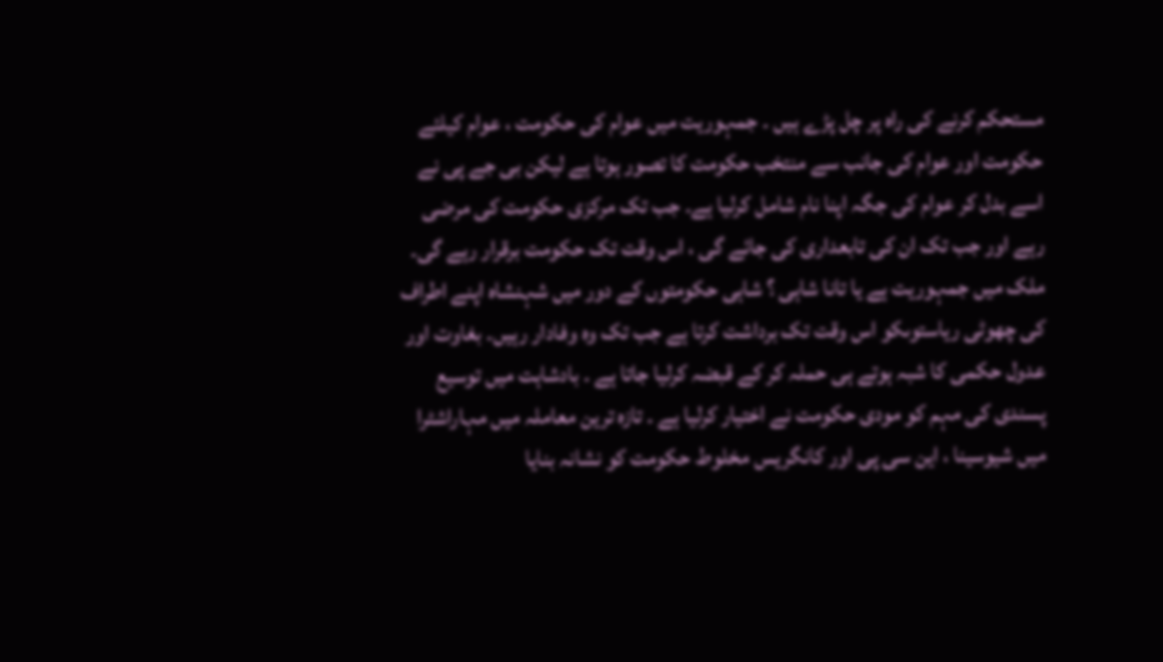مستحکم کرنے کی راہ پر چل پڑے ہیں ۔ جمہوریت میں عوام کی حکومت ، عوام کیلئے حکومت اور عوام کی جانب سے منتخب حکومت کا تصور ہوتا ہے لیکن بی جے پی نے اسے بدل کر عوام کی جگہ اپنا نام شامل کرلیا ہے۔ جب تک مرکزی حکومت کی مرضی رہے اور جب تک ان کی تابعداری کی جائے گی ، اس وقت تک حکومت برقرار رہے گی۔ ملک میں جمہوریت ہے یا تانا شاہی ؟ شاہی حکومتوں کے دور میں شہنشاہ اپنے اطراف کی چھوٹی ریاستوںکو اس وقت تک برداشت کرتا ہے جب تک وہ وفادار رہیں۔ بغاوت اور عدول حکمی کا شبہ ہوتے ہی حملہ کر کے قبضہ کرلیا جاتا ہے ۔ بادشاہت میں توسیع پسندی کی مہم کو مودی حکومت نے اختیار کرلیا ہے ۔ تازہ ترین معاملہ میں مہاراشٹرا میں شیوسینا ، این سی پی اور کانگریس مخلوط حکومت کو نشانہ بنایا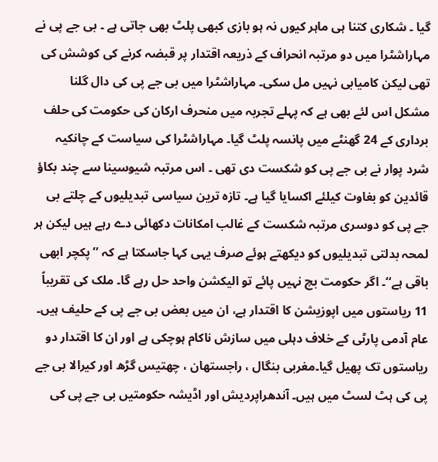گیا ۔ شکاری کتنا ہی ماہر کیوں نہ ہو بازی کبھی پلٹ بھی جاتی ہے ۔ بی جے پی نے مہاراشٹرا میں دو مرتبہ انحراف کے ذریعہ اقتدار پر قبضہ کرنے کی کوشش کی تھی لیکن کامیابی نہیں مل سکی۔ مہاراشٹرا میں بی جے پی کی دال گلنا مشکل اس لئے بھی ہے کہ پہلے تجربہ میں منحرف ارکان کی حکومت کی حلف برداری کے 24 گھنٹے میں پانسہ پلٹ گیا۔ مہاراشٹرا کی سیاست کے چانکیہ شرد پوار نے بی جے پی کو شکست دی تھی ۔ اس مرتبہ شیوسینا سے چند بکاؤ قائدین کو بغاوت کیلئے اکسایا گیا ہے۔ تازہ ترین سیاسی تبدیلیوں کے چلتے بی جے پی کو دوسری مرتبہ شکست کے غالب امکانات دکھائی دے رہے ہیں لیکن ہر لمحہ بدلتی تبدیلیوں کو دیکھتے ہوئے صرف یہی کہا جاسکتا ہے کہ ’’پکچر ابھی باقی ہے‘‘۔ اگر حکومت بچ نہیں پائے تو الیکشن واحد حل رہے گا۔ ملک کی تقریباً 11 ریاستوں میں اپوزیشن کا اقتدار ہے، ان میں بعض بی جے پی کے حلیف ہیں۔ عام آدمی پارٹی کے خلاف دہلی میں سازش ناکام ہوچکی ہے اور ان کا اقتدار دو ریاستوں تک پھیل گیا۔مغربی بنگال ، راجستھان ، چھتیس گڑھ اور کیرالا بی جے پی کی ہٹ لسٹ میں ہیں۔ آندھراپردیش اور اڈیشہ حکومتیں بی جے پی کی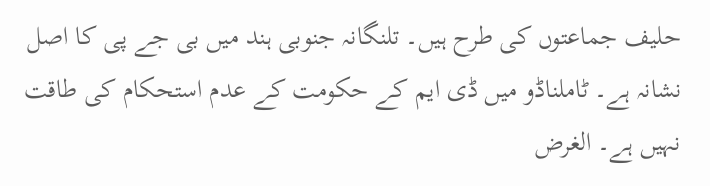حلیف جماعتوں کی طرح ہیں۔ تلنگانہ جنوبی ہند میں بی جے پی کا اصل نشانہ ہے۔ ٹاملناڈو میں ڈی ایم کے حکومت کے عدم استحکام کی طاقت نہیں ہے۔ الغرض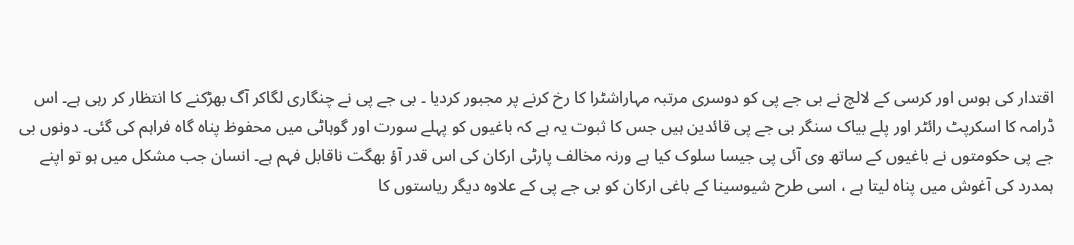اقتدار کی ہوس اور کرسی کے لالچ نے بی جے پی کو دوسری مرتبہ مہاراشٹرا کا رخ کرنے پر مجبور کردیا ۔ بی جے پی نے چنگاری لگاکر آگ بھڑکنے کا انتظار کر رہی ہے۔ اس ڈرامہ کا اسکرپٹ رائٹر اور پلے بیاک سنگر بی جے پی قائدین ہیں جس کا ثبوت یہ ہے کہ باغیوں کو پہلے سورت اور گوہاٹی میں محفوظ پناہ گاہ فراہم کی گئی۔ دونوں بی جے پی حکومتوں نے باغیوں کے ساتھ وی آئی پی جیسا سلوک کیا ہے ورنہ مخالف پارٹی ارکان کی اس قدر آؤ بھگت ناقابل فہم ہے۔ انسان جب مشکل میں ہو تو اپنے ہمدرد کی آغوش میں پناہ لیتا ہے ، اسی طرح شیوسینا کے باغی ارکان کو بی جے پی کے علاوہ دیگر ریاستوں کا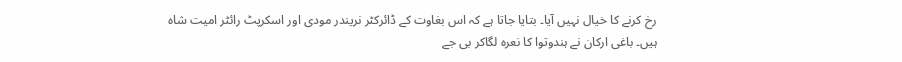رخ کرنے کا خیال نہیں آیا۔ بتایا جاتا ہے کہ اس بغاوت کے ڈائرکٹر نریندر مودی اور اسکرپٹ رائٹر امیت شاہ ہیں۔ باغی ارکان نے ہندوتوا کا نعرہ لگاکر بی جے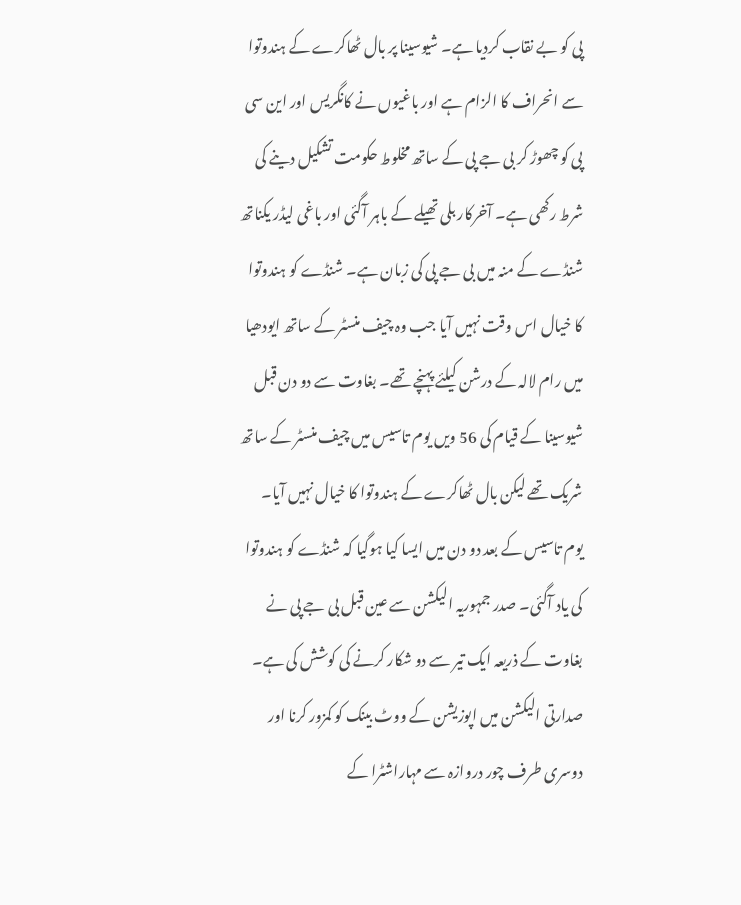پی کو بے نقاب کردیا ہے۔ شیوسینا پر بال ٹھاکرے کے ہندوتوا سے انحراف کا الزام ہے اور باغیوں نے کانگریس اور این سی پی کو چھوڑ کر بی جے پی کے ساتھ مخلوط حکومت تشکیل دینے کی شرط رکھی ہے۔ آخرکار بلی تھیلے کے باہر آگئی اور باغی لیڈر یکناتھ شنڈے کے منہ میں بی جے پی کی زبان ہے۔ شنڈے کو ہندوتوا کا خیال اس وقت نہیں آیا جب وہ چیف منسٹر کے ساتھ ایودھیا میں رام لالہ کے درشن کیلئے پہنچے تھے۔ بغاوت سے دو دن قبل شیوسینا کے قیام کی 56 ویں یوم تاسیس میں چیف منسٹر کے ساتھ شریک تھے لیکن بال ٹھاکرے کے ہندوتوا کا خیال نہیں آیا۔ یوم تاسیس کے بعد دو دن میں ایسا کیا ہوگیا کہ شنڈے کو ہندوتوا کی یاد آگئی۔ صدر جمہوریہ الیکشن سے عین قبل بی جے پی نے بغاوت کے ذریعہ ایک تیر سے دو شکار کرنے کی کوشش کی ہے۔ صدارتی الیکشن میں اپوزیشن کے ووٹ بینک کو کمزور کرنا اور دوسری طرف چور دروازہ سے مہاراشٹرا کے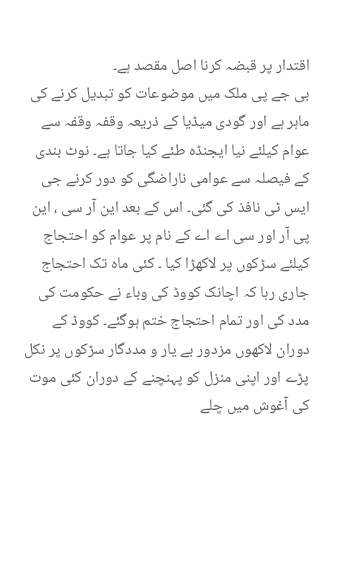اقتدار پر قبضہ کرنا اصل مقصد ہے۔
بی جے پی ملک میں موضوعات کو تبدیل کرنے کی ماہر ہے اور گودی میڈیا کے ذریعہ وقفہ وقفہ سے عوام کیلئے نیا ایجنڈہ طئے کیا جاتا ہے۔ نوٹ بندی کے فیصلہ سے عوامی ناراضگی کو دور کرنے جی ایس ٹی نافذ کی گئی۔ اس کے بعد این آر سی ، این پی آر اور سی اے اے کے نام پر عوام کو احتجاج کیلئے سڑکوں پر لاکھڑا کیا ۔ کئی ماہ تک احتجاج جاری رہا کہ اچانک کووڈ کی وباء نے حکومت کی مدد کی اور تمام احتجاج ختم ہوگئے۔ کووڈ کے دوران لاکھوں مزدور بے یار و مددگار سڑکوں پر نکل پڑے اور اپنی منزل کو پہنچنے کے دوران کئی موت کی آغوش میں چلے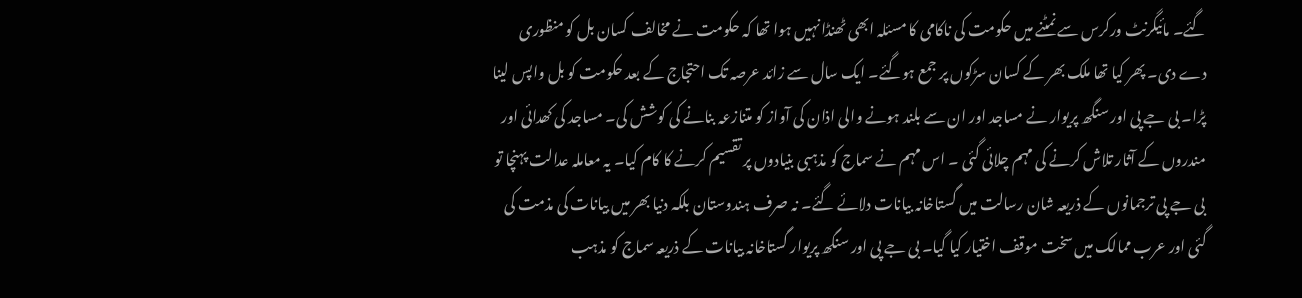گئے۔ مائیگرنٹ ورکرس سے نمٹنے میں حکومت کی ناکامی کا مسئلہ ابھی ٹھنڈا نہیں ہوا تھا کہ حکومت نے مخالف کسان بل کو منظوری دے دی۔ پھر کیا تھا ملک بھر کے کسان سڑکوں پر جمع ہوگئے۔ ایک سال سے زائد عرصہ تک احتجاج کے بعد حکومت کو بل واپس لینا پڑا۔ بی جے پی اور سنگھ پریوار نے مساجد اور ان سے بلند ہونے والی اذان کی آواز کو متنازعہ بنانے کی کوشش کی۔ مساجد کی کھدائی اور مندروں کے آثار تلاش کرنے کی مہم چلائی گئی ۔ اس مہم نے سماج کو مذہبی بنیادوں پر تقسیم کرنے کا کام کیا۔ یہ معاملہ عدالت پہنچا تو بی جے پی ترجمانوں کے ذریعہ شان رسالت میں گستاخانہ بیانات دلائے گئے۔ نہ صرف ہندوستان بلکہ دنیا بھر میں بیانات کی مذمت کی گئی اور عرب ممالک میں سخت موقف اختیار کیا گیا۔ بی جے پی اور سنگھ پریوار گستاخانہ بیانات کے ذریعہ سماج کو مذہب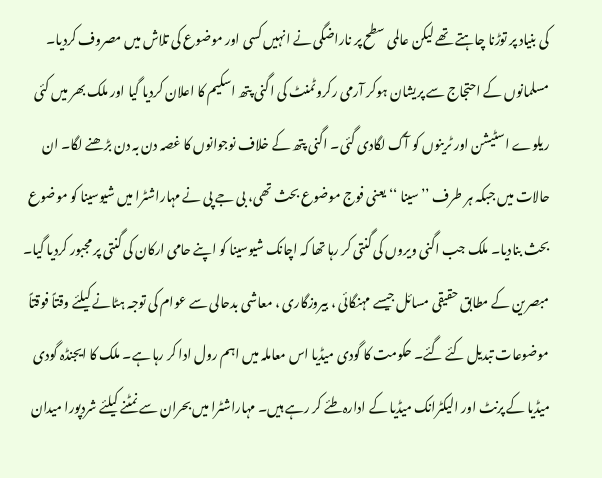کی بنیاد پر توڑنا چاہتے تھے لیکن عالمی سطح پر ناراضگی نے انہیں کسی اور موضوع کی تلاش میں مصروف کردیا۔ مسلمانوں کے احتجاج سے پریشان ہوکر آرمی رکروٹمنٹ کی اگنی پتھ اسکیم کا اعلان کردیا گیا اور ملک بھر میں کئی ریلوے اسٹیشن اور ٹرینوں کو آگ لگادی گئی۔ اگنی پتھ کے خلاف نوجوانوں کا غصہ دن بہ دن بڑھنے لگا۔ ان حالات میں جبکہ ہر طرف ’’سینا ‘‘ یعنی فوج موضوع بحث تھی، بی جے پی نے مہاراشٹرا میں شیوسینا کو موضوع بحث بنادیا۔ ملک جب اگنی ویروں کی گنتی کر رہا تھا کہ اچانک شیوسینا کو اپنے حامی ارکان کی گنتی پر مجبور کردیا گیا۔ مبصرین کے مطابق حقیقی مسائل جیسے مہنگائی ، بیروزگاری ، معاشی بدحالی سے عوام کی توجہ ہٹانے کیلئے وقتاً فوقتاً موضوعات تبدیل کئے گئے۔ حکومت کا گودی میڈیا اس معاملہ میں اہم رول ادا کر رہا ہے۔ ملک کا ایجنڈہ گودی میڈیا کے پرنٹ اور الیکٹرانک میڈیا کے ادارہ طئے کر رہے ہیں۔ مہاراشٹرا میں بحران سے نمٹنے کیلئے شردپورا میدان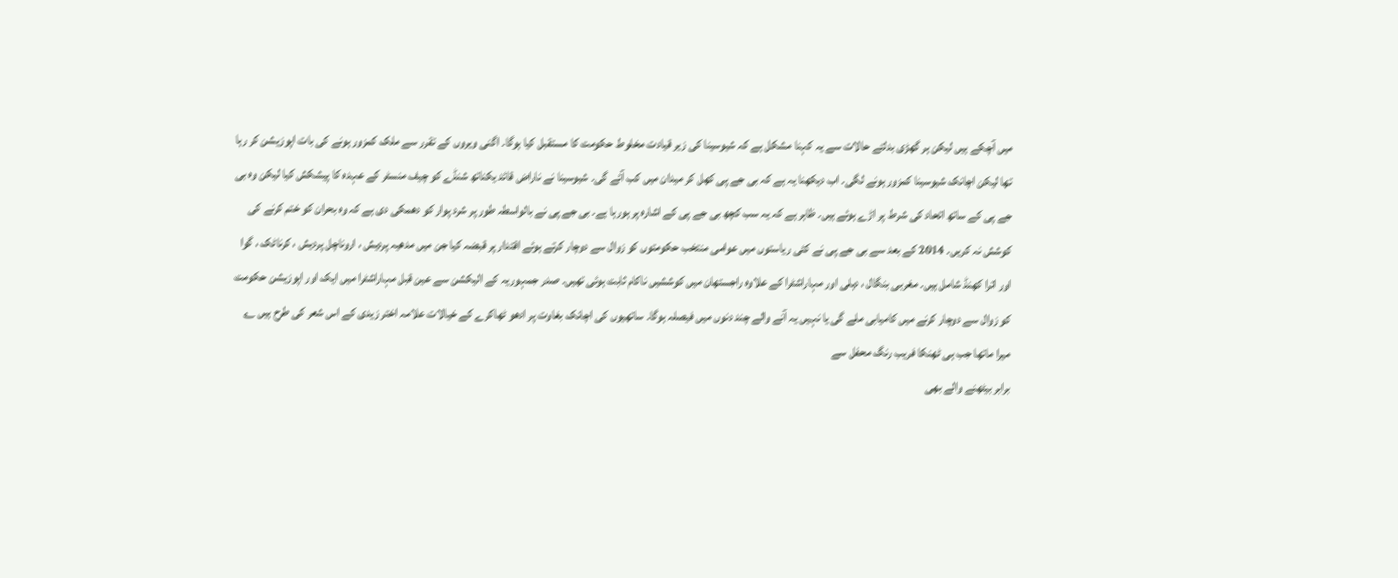میں آچکے ہیں لیکن ہر گھڑی بدلتے حالات سے یہ کہنا مشکل ہے کہ شیوسینا کی زیر قیادت مخلوط حکومت کا مستقبل کیا ہوگا۔ اگنی ویروں کے تقرر سے ملک کمزور ہونے کی بات اپوزیشن کر رہا تھا لیکن اچانک شیوسینا کمزور ہونے لگی۔ اب دیکھنا یہ ہے کہ بی جے پی کھل کر میدان میں کب آئے گی۔ شیوسینا نے ناراض قائد یکناتھ شنڈے کو چیف منسٹر کے عہدہ کا پیشکش کیا لیکن وہ بی جے پی کے ساتھ اتحاد کی شرط پر اڑے ہوئے ہیں۔ ظاہر ہے کہ یہ سب کچھ بی جے پی کے اشارہ پر ہورہا ہے۔ بی جے پی نے بالواسطہ طور پر شرد پوار کو دھمکی دی ہے کہ وہ بحران کو ختم کرنے کی کوشش نہ کریں۔ 2014 کے بعد سے بی جے پی نے کئی ریاستوں میں عوامی منتخب حکومتوں کو زوال سے دوچار کرتے ہوئے اقتدار پر قبضہ کیا جن میں مدھیہ پردیش ، اروناچل پردیش ، کرناٹک ، گوا اور اترا کھنڈ شامل ہیں۔ مغربی بنگال ، دہلی اور مہاراشٹرا کے علاوہ راجستھان میں کوششیں ناکام ثابت ہوئی تھیں۔ صدر جمہوریہ کے الیکشن سے عین قبل مہاراشٹرا میں ایک اور اپوزیشن حکومت کو زوال سے دوچار کرنے میں کامیابی ملے گی یا نہیں یہ آنے والے چند دنوں میں فیصلہ ہوگا۔ ساتھیوں کی اچانک بغاوت پر ادھو ٹھاکرے کے خیالات علامہ اختر زیدی کے اس شعر کی طرح ہیں ؎
میرا ماتھا جب ہی ٹھنکا فریب رنگ محفل سے
برابر بیٹھنے والے بھی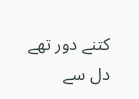کتنے دور تھے دل سے